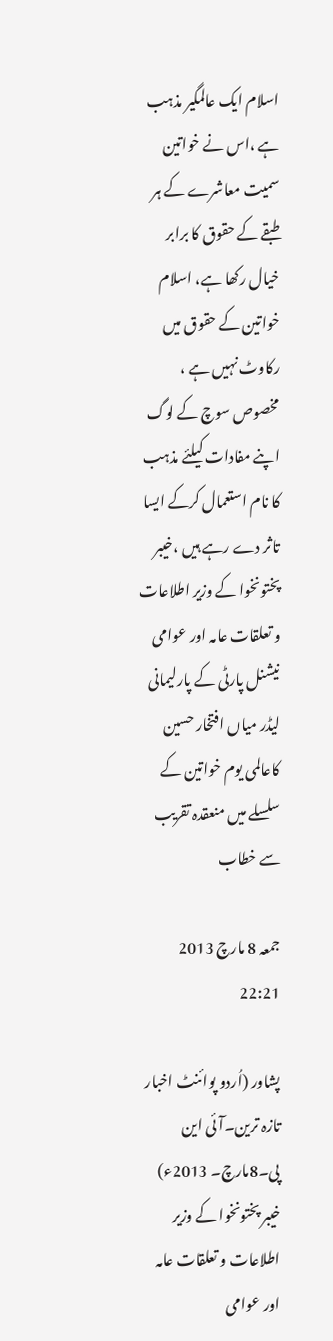اسلام ایک عالمگیر مذہب ہے ،اس نے خواتین سمیت معاشرے کے ہر طبقے کے حقوق کا برابر خیال رکھا ہے، اسلام خواتین کے حقوق میں رکاوٹ نہیں ہے ، مخصوص سوچ کے لوگ اپنے مفادات کیلئے مذہب کا نام استعمال کرکے ایسا تاثر دے رہے ہیں ،خیبر پختونخوا کے وزیر اطلاعات و تعلقات عامہ اور عوامی نیشنل پارٹی کے پارلیمانی لیڈر میاں افتخار حسین کاعالمی یوم خواتین کے سلسلے میں منعقدہ تقریب سے خطاب

جمعہ 8 مارچ 2013 22:21

پشاور (اُردو پوائنٹ اخبار تازہ ترین۔آئی این پی۔8مارچ۔ 2013ء) خیبر پختونخوا کے وزیر اطلاعات و تعلقات عامہ اور عوامی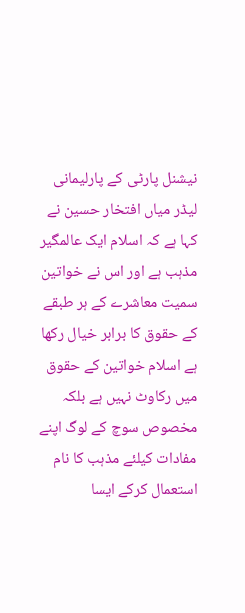نیشنل پارٹی کے پارلیمانی لیڈر میاں افتخار حسین نے کہا ہے کہ اسلام ایک عالمگیر مذہب ہے اور اس نے خواتین سمیت معاشرے کے ہر طبقے کے حقوق کا برابر خیال رکھا ہے اسلام خواتین کے حقوق میں رکاوٹ نہیں ہے بلکہ مخصوص سوچ کے لوگ اپنے مفادات کیلئے مذہب کا نام استعمال کرکے ایسا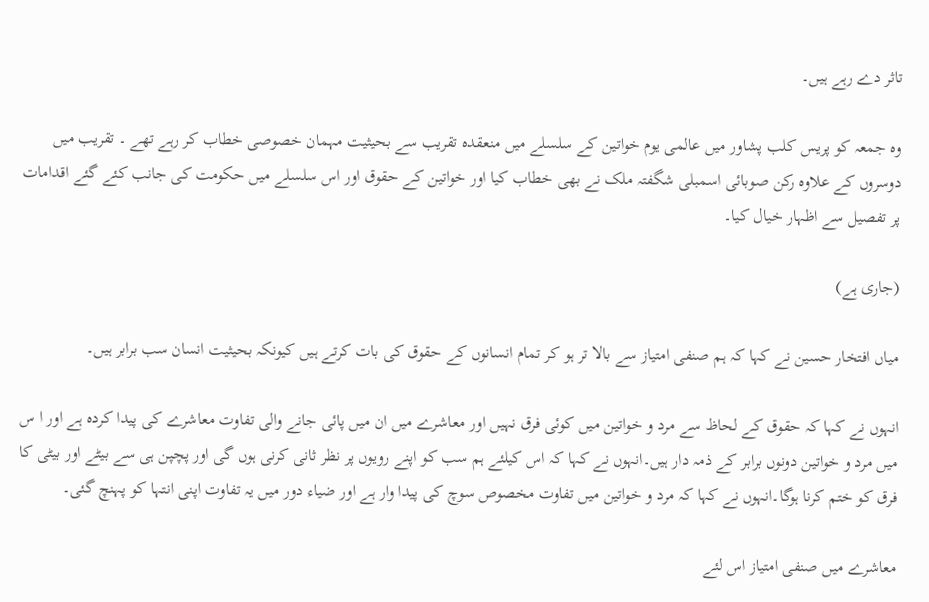تاثر دے رہے ہیں۔

وہ جمعہ کو پریس کلب پشاور میں عالمی یوم خواتین کے سلسلے میں منعقدہ تقریب سے بحیثیت مہمان خصوصی خطاب کر رہے تھے ۔ تقریب میں دوسروں کے علاوہ رکن صوبائی اسمبلی شگفتہ ملک نے بھی خطاب کیا اور خواتین کے حقوق اور اس سلسلے میں حکومت کی جانب کئے گئے اقدامات پر تفصیل سے اظہار خیال کیا۔

(جاری ہے)

میاں افتخار حسین نے کہا کہ ہم صنفی امتیاز سے بالا تر ہو کر تمام انسانوں کے حقوق کی بات کرتے ہیں کیونکہ بحیثیت انسان سب برابر ہیں۔

انہوں نے کہا کہ حقوق کے لحاظ سے مرد و خواتین میں کوئی فرق نہیں اور معاشرے میں ان میں پائی جانے والی تفاوت معاشرے کی پیدا کردہ ہے اور ا س میں مرد و خواتین دونوں برابر کے ذمہ دار ہیں۔انہوں نے کہا کہ اس کیلئے ہم سب کو اپنے رویوں پر نظر ثانی کرنی ہوں گی اور پچپن ہی سے بیٹے اور بیٹی کا فرق کو ختم کرنا ہوگا۔انہوں نے کہا کہ مرد و خواتین میں تفاوت مخصوص سوچ کی پیدا وار ہے اور ضیاء دور میں یہ تفاوت اپنی انتہا کو پہنچ گئی۔

معاشرے میں صنفی امتیاز اس لئے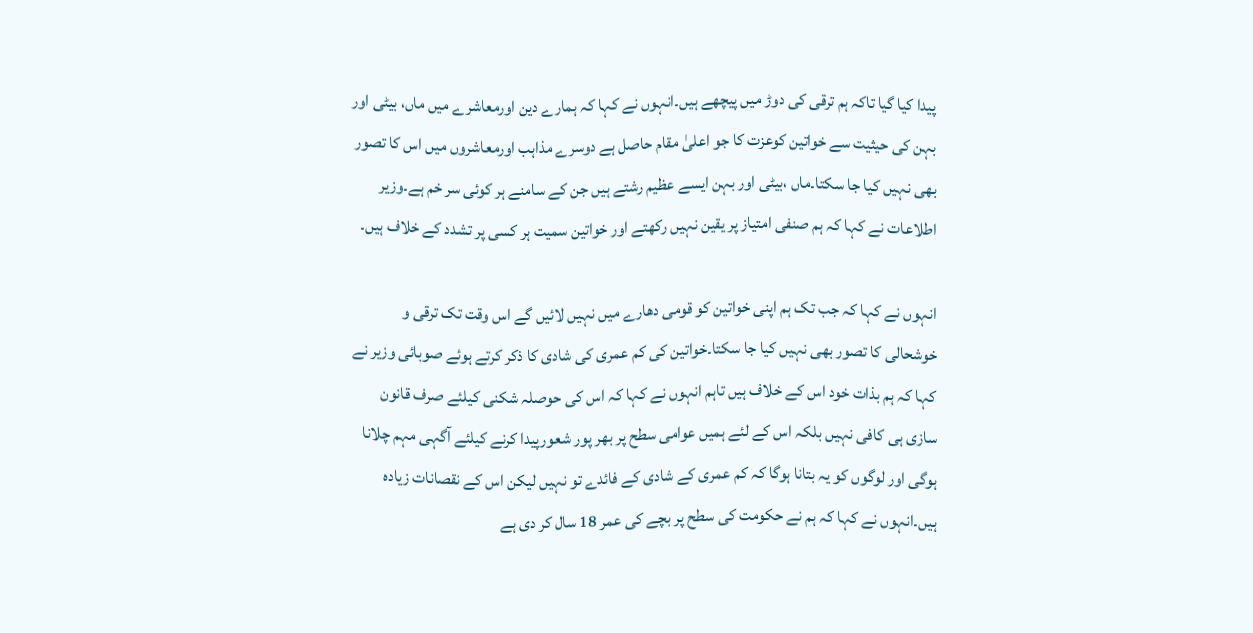پیدا کیا گیا تاکہ ہم ترقی کی دوڑ میں پیچھے ہیں۔انہوں نے کہا کہ ہمارے دین اورمعاشرے میں ماں، بیٹی اور بہن کی حیثیت سے خواتین کوعزت کا جو اعلیٰ مقام حاصل ہے دوسرے مذاہب اورمعاشروں میں اس کا تصور بھی نہیں کیا جا سکتا۔ماں ،بیٹی اور بہن ایسے عظیم رشتے ہیں جن کے سامنے ہر کوئی سر خم ہے۔وزیر اطلاعات نے کہا کہ ہم صنفی امتیاز پر یقین نہیں رکھتے اور خواتین سمیت ہر کسی پر تشدد کے خلاف ہیں۔

انہوں نے کہا کہ جب تک ہم اپنی خواتین کو قومی دھارے میں نہیں لائیں گے اس وقت تک ترقی و خوشحالی کا تصور بھی نہیں کیا جا سکتا۔خواتین کی کم عمری کی شادی کا ذکر کرتے ہوئے صوبائی وزیر نے کہا کہ ہم بذات خود اس کے خلاف ہیں تاہم انہوں نے کہا کہ اس کی حوصلہ شکنی کیلئے صرف قانون سازی ہی کافی نہیں بلکہ اس کے لئے ہمیں عوامی سطح پر بھر پور شعورپیدا کرنے کیلئے آگہی مہم چلانا ہوگی اور لوگوں کو یہ بتانا ہوگا کہ کم عمری کے شادی کے فائدے تو نہیں لیکن اس کے نقصانات زیادہ ہیں۔انہوں نے کہا کہ ہم نے حکومت کی سطح پر بچے کی عمر 18 سال کر دی ہے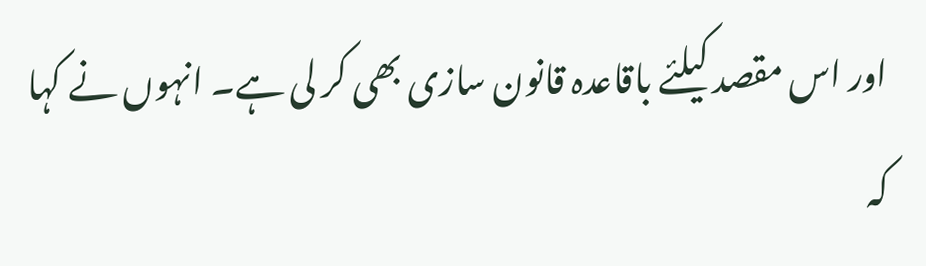اور اس مقصد کیلئے باقاعدہ قانون سازی بھی کر لی ہے۔ انہوں نے کہا کہ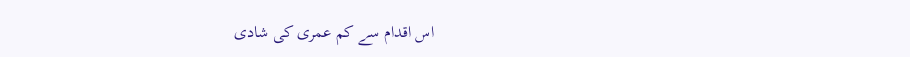اس اقدام سے کم عمری کی شادی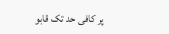پر کافی حد تک قابو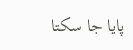پایا جا سکتا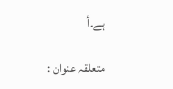ہے۔أ

متعلقہ عنوان :